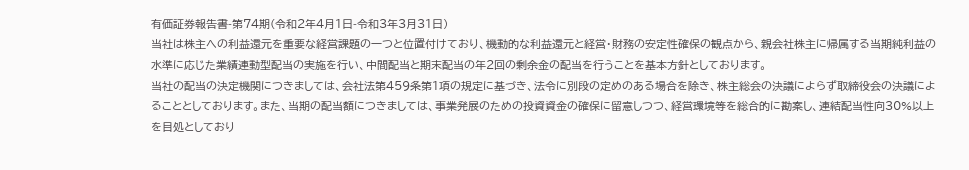有価証券報告書-第74期(令和2年4月1日-令和3年3月31日)
当社は株主への利益還元を重要な経営課題の一つと位置付けており、機動的な利益還元と経営・財務の安定性確保の観点から、親会社株主に帰属する当期純利益の水準に応じた業績連動型配当の実施を行い、中間配当と期末配当の年2回の剰余金の配当を行うことを基本方針としております。
当社の配当の決定機関につきましては、会社法第459条第1項の規定に基づき、法令に別段の定めのある場合を除き、株主総会の決議によらず取締役会の決議によることとしております。また、当期の配当額につきましては、事業発展のための投資資金の確保に留意しつつ、経営環境等を総合的に勘案し、連結配当性向30%以上を目処としており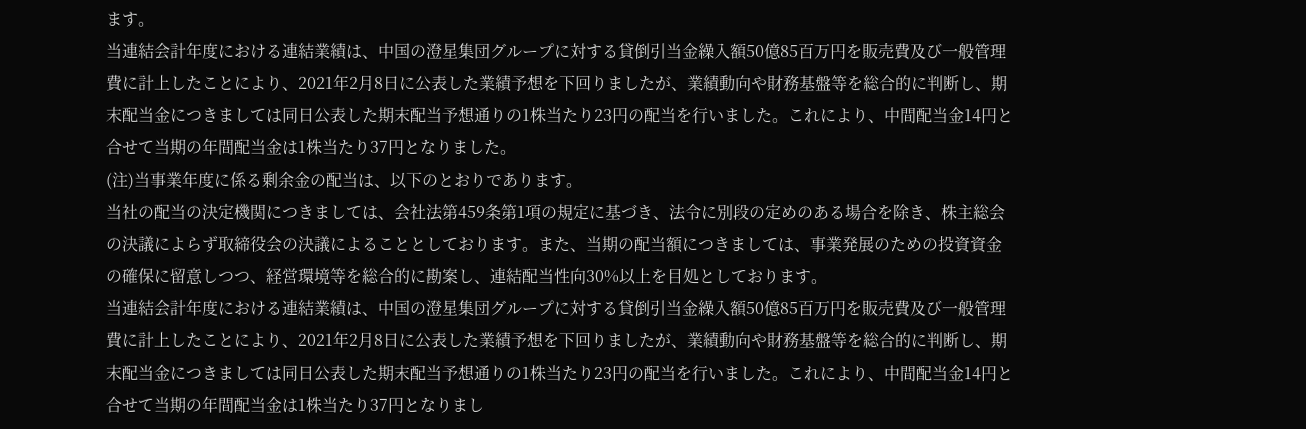ます。
当連結会計年度における連結業績は、中国の澄星集団グループに対する貸倒引当金繰入額50億85百万円を販売費及び一般管理費に計上したことにより、2021年2月8日に公表した業績予想を下回りましたが、業績動向や財務基盤等を総合的に判断し、期末配当金につきましては同日公表した期末配当予想通りの1株当たり23円の配当を行いました。これにより、中間配当金14円と合せて当期の年間配当金は1株当たり37円となりました。
(注)当事業年度に係る剰余金の配当は、以下のとおりであります。
当社の配当の決定機関につきましては、会社法第459条第1項の規定に基づき、法令に別段の定めのある場合を除き、株主総会の決議によらず取締役会の決議によることとしております。また、当期の配当額につきましては、事業発展のための投資資金の確保に留意しつつ、経営環境等を総合的に勘案し、連結配当性向30%以上を目処としております。
当連結会計年度における連結業績は、中国の澄星集団グループに対する貸倒引当金繰入額50億85百万円を販売費及び一般管理費に計上したことにより、2021年2月8日に公表した業績予想を下回りましたが、業績動向や財務基盤等を総合的に判断し、期末配当金につきましては同日公表した期末配当予想通りの1株当たり23円の配当を行いました。これにより、中間配当金14円と合せて当期の年間配当金は1株当たり37円となりまし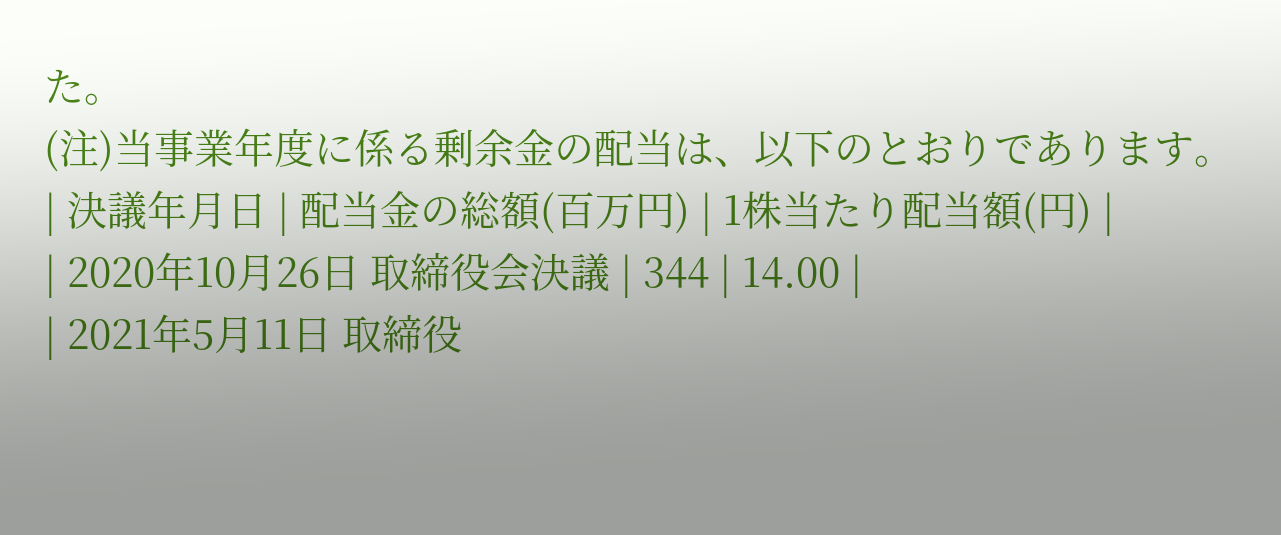た。
(注)当事業年度に係る剰余金の配当は、以下のとおりであります。
| 決議年月日 | 配当金の総額(百万円) | 1株当たり配当額(円) |
| 2020年10月26日 取締役会決議 | 344 | 14.00 |
| 2021年5月11日 取締役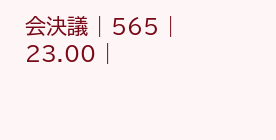会決議 | 565 | 23.00 |